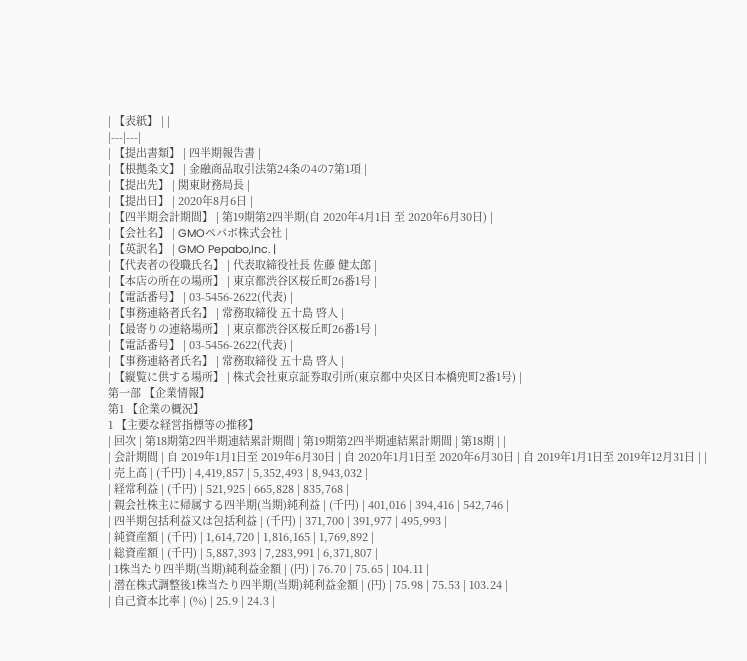| 【表紙】 | |
|---|---|
| 【提出書類】 | 四半期報告書 |
| 【根拠条文】 | 金融商品取引法第24条の4の7第1項 |
| 【提出先】 | 関東財務局長 |
| 【提出日】 | 2020年8月6日 |
| 【四半期会計期間】 | 第19期第2四半期(自 2020年4月1日 至 2020年6月30日) |
| 【会社名】 | GMOペパボ株式会社 |
| 【英訳名】 | GMO Pepabo,Inc. |
| 【代表者の役職氏名】 | 代表取締役社長 佐藤 健太郎 |
| 【本店の所在の場所】 | 東京都渋谷区桜丘町26番1号 |
| 【電話番号】 | 03-5456-2622(代表) |
| 【事務連絡者氏名】 | 常務取締役 五十島 啓人 |
| 【最寄りの連絡場所】 | 東京都渋谷区桜丘町26番1号 |
| 【電話番号】 | 03-5456-2622(代表) |
| 【事務連絡者氏名】 | 常務取締役 五十島 啓人 |
| 【縦覧に供する場所】 | 株式会社東京証券取引所(東京都中央区日本橋兜町2番1号) |
第一部 【企業情報】
第1 【企業の概況】
1 【主要な経営指標等の推移】
| 回次 | 第18期第2四半期連結累計期間 | 第19期第2四半期連結累計期間 | 第18期 | |
| 会計期間 | 自 2019年1月1日至 2019年6月30日 | 自 2020年1月1日至 2020年6月30日 | 自 2019年1月1日至 2019年12月31日 | |
| 売上高 | (千円) | 4,419,857 | 5,352,493 | 8,943,032 |
| 経常利益 | (千円) | 521,925 | 665,828 | 835,768 |
| 親会社株主に帰属する四半期(当期)純利益 | (千円) | 401,016 | 394,416 | 542,746 |
| 四半期包括利益又は包括利益 | (千円) | 371,700 | 391,977 | 495,993 |
| 純資産額 | (千円) | 1,614,720 | 1,816,165 | 1,769,892 |
| 総資産額 | (千円) | 5,887,393 | 7,283,991 | 6,371,807 |
| 1株当たり四半期(当期)純利益金額 | (円) | 76.70 | 75.65 | 104.11 |
| 潜在株式調整後1株当たり四半期(当期)純利益金額 | (円) | 75.98 | 75.53 | 103.24 |
| 自己資本比率 | (%) | 25.9 | 24.3 |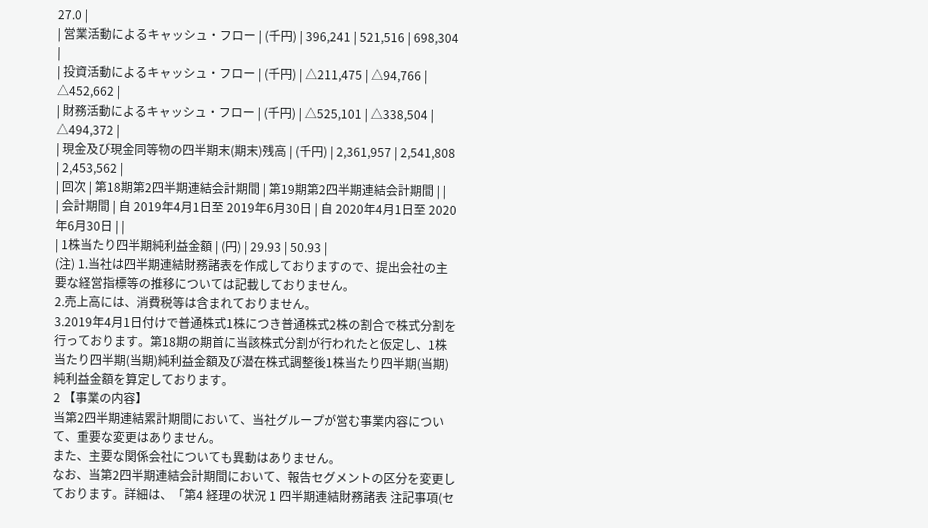27.0 |
| 営業活動によるキャッシュ・フロー | (千円) | 396,241 | 521,516 | 698,304 |
| 投資活動によるキャッシュ・フロー | (千円) | △211,475 | △94,766 | △452,662 |
| 財務活動によるキャッシュ・フロー | (千円) | △525,101 | △338,504 | △494,372 |
| 現金及び現金同等物の四半期末(期末)残高 | (千円) | 2,361,957 | 2,541,808 | 2,453,562 |
| 回次 | 第18期第2四半期連結会計期間 | 第19期第2四半期連結会計期間 | |
| 会計期間 | 自 2019年4月1日至 2019年6月30日 | 自 2020年4月1日至 2020年6月30日 | |
| 1株当たり四半期純利益金額 | (円) | 29.93 | 50.93 |
(注) 1.当社は四半期連結財務諸表を作成しておりますので、提出会社の主要な経営指標等の推移については記載しておりません。
2.売上高には、消費税等は含まれておりません。
3.2019年4月1日付けで普通株式1株につき普通株式2株の割合で株式分割を行っております。第18期の期首に当該株式分割が行われたと仮定し、1株当たり四半期(当期)純利益金額及び潜在株式調整後1株当たり四半期(当期)純利益金額を算定しております。
2 【事業の内容】
当第2四半期連結累計期間において、当社グループが営む事業内容について、重要な変更はありません。
また、主要な関係会社についても異動はありません。
なお、当第2四半期連結会計期間において、報告セグメントの区分を変更しております。詳細は、「第4 経理の状況 1 四半期連結財務諸表 注記事項(セ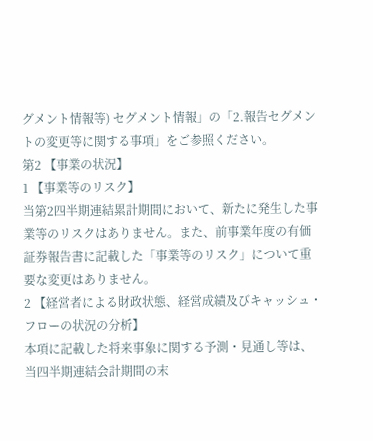グメント情報等) セグメント情報」の「2.報告セグメントの変更等に関する事項」をご参照ください。
第2 【事業の状況】
1 【事業等のリスク】
当第2四半期連結累計期間において、新たに発生した事業等のリスクはありません。また、前事業年度の有価証券報告書に記載した「事業等のリスク」について重要な変更はありません。
2 【経営者による財政状態、経営成績及びキャッシュ・フローの状況の分析】
本項に記載した将来事象に関する予測・見通し等は、当四半期連結会計期間の末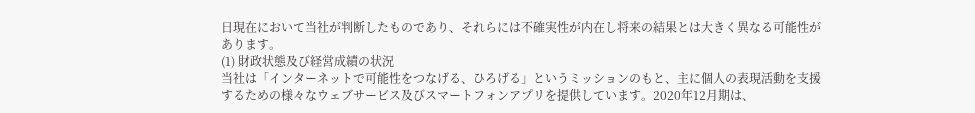日現在において当社が判断したものであり、それらには不確実性が内在し将来の結果とは大きく異なる可能性があります。
(1) 財政状態及び経営成績の状況
当社は「インターネットで可能性をつなげる、ひろげる」というミッションのもと、主に個人の表現活動を支援 するための様々なウェブサービス及びスマートフォンアプリを提供しています。2020年12月期は、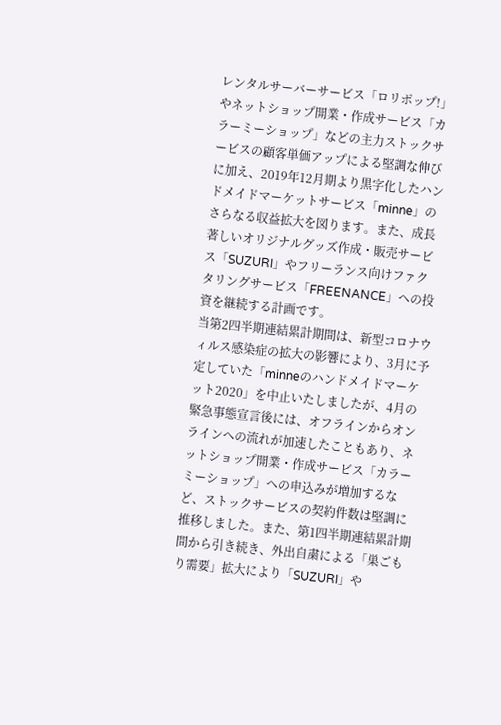レンタルサーバーサービス「ロリポップ!」やネットショップ開業・作成サービス「カラーミーショップ」などの主力ストックサービスの顧客単価アップによる堅調な伸びに加え、2019年12月期より黒字化したハンドメイドマーケットサービス「minne」のさらなる収益拡大を図ります。また、成長著しいオリジナルグッズ作成・販売サービス「SUZURI」やフリーランス向けファクタリングサービス「FREENANCE」への投資を継続する計画です。
当第2四半期連結累計期間は、新型コロナウィルス感染症の拡大の影響により、3月に予定していた「minneのハンドメイドマーケット2020」を中止いたしましたが、4月の緊急事態宣言後には、オフラインからオンラインへの流れが加速したこともあり、ネットショップ開業・作成サービス「カラーミーショップ」への申込みが増加するなど、ストックサービスの契約件数は堅調に推移しました。また、第1四半期連結累計期間から引き続き、外出自粛による「巣ごもり需要」拡大により「SUZURI」や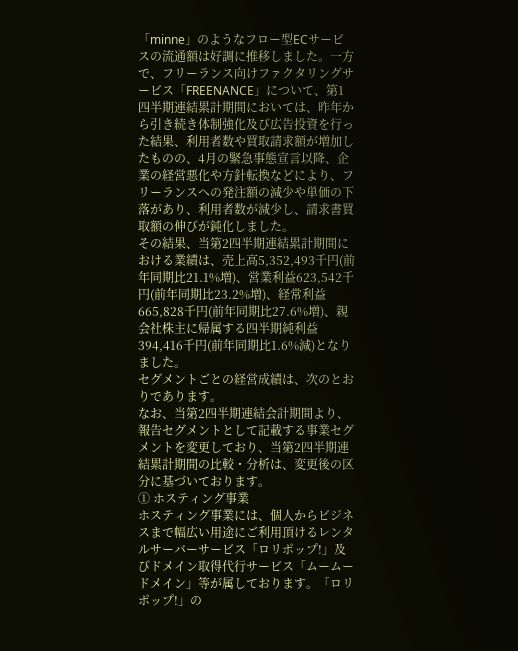「minne」のようなフロー型ECサービスの流通額は好調に推移しました。一方で、フリーランス向けファクタリングサービス「FREENANCE」について、第1四半期連結累計期間においては、昨年から引き続き体制強化及び広告投資を行った結果、利用者数や買取請求額が増加したものの、4月の緊急事態宣言以降、企業の経営悪化や方針転換などにより、フリーランスへの発注額の減少や単価の下落があり、利用者数が減少し、請求書買取額の伸びが鈍化しました。
その結果、当第2四半期連結累計期間における業績は、売上高5,352,493千円(前年同期比21.1%増)、営業利益623,542千円(前年同期比23.2%増)、経常利益665,828千円(前年同期比27.6%増)、親会社株主に帰属する四半期純利益394,416千円(前年同期比1.6%減)となりました。
セグメントごとの経営成績は、次のとおりであります。
なお、当第2四半期連結会計期間より、報告セグメントとして記載する事業セグメントを変更しており、当第2四半期連結累計期間の比較・分析は、変更後の区分に基づいております。
① ホスティング事業
ホスティング事業には、個人からビジネスまで幅広い用途にご利用頂けるレンタルサーバーサービス「ロリポップ!」及びドメイン取得代行サービス「ムームードメイン」等が属しております。「ロリポップ!」の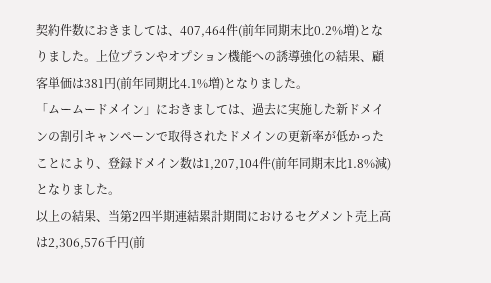契約件数におきましては、407,464件(前年同期末比0.2%増)となりました。上位プランやオプション機能への誘導強化の結果、顧客単価は381円(前年同期比4.1%増)となりました。
「ムームードメイン」におきましては、過去に実施した新ドメインの割引キャンペーンで取得されたドメインの更新率が低かったことにより、登録ドメイン数は1,207,104件(前年同期末比1.8%減)となりました。
以上の結果、当第2四半期連結累計期間におけるセグメント売上高は2,306,576千円(前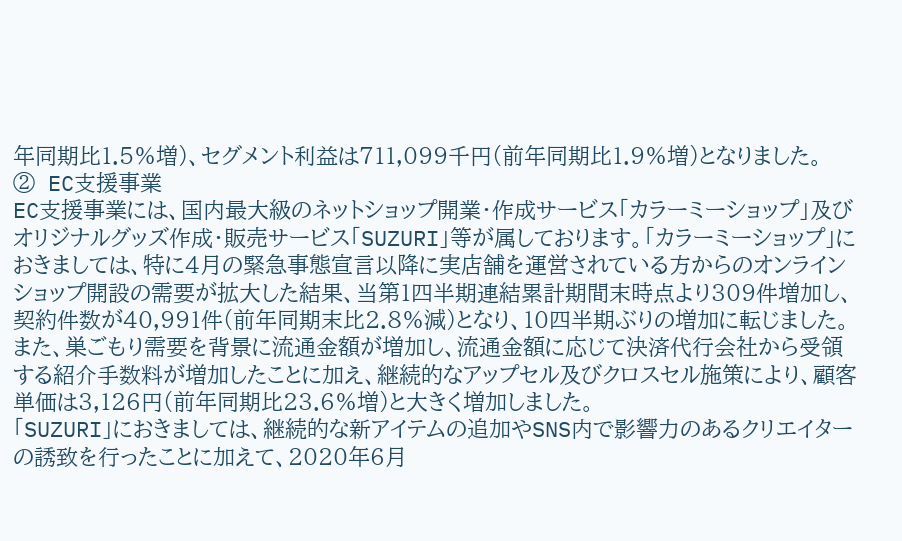年同期比1.5%増)、セグメント利益は711,099千円(前年同期比1.9%増)となりました。
② EC支援事業
EC支援事業には、国内最大級のネットショップ開業・作成サービス「カラーミーショップ」及びオリジナルグッズ作成・販売サービス「SUZURI」等が属しております。「カラーミーショップ」におきましては、特に4月の緊急事態宣言以降に実店舗を運営されている方からのオンラインショップ開設の需要が拡大した結果、当第1四半期連結累計期間末時点より309件増加し、契約件数が40,991件(前年同期末比2.8%減)となり、10四半期ぶりの増加に転じました。また、巣ごもり需要を背景に流通金額が増加し、流通金額に応じて決済代行会社から受領する紹介手数料が増加したことに加え、継続的なアップセル及びクロスセル施策により、顧客単価は3,126円(前年同期比23.6%増)と大きく増加しました。
「SUZURI」におきましては、継続的な新アイテムの追加やSNS内で影響力のあるクリエイターの誘致を行ったことに加えて、2020年6月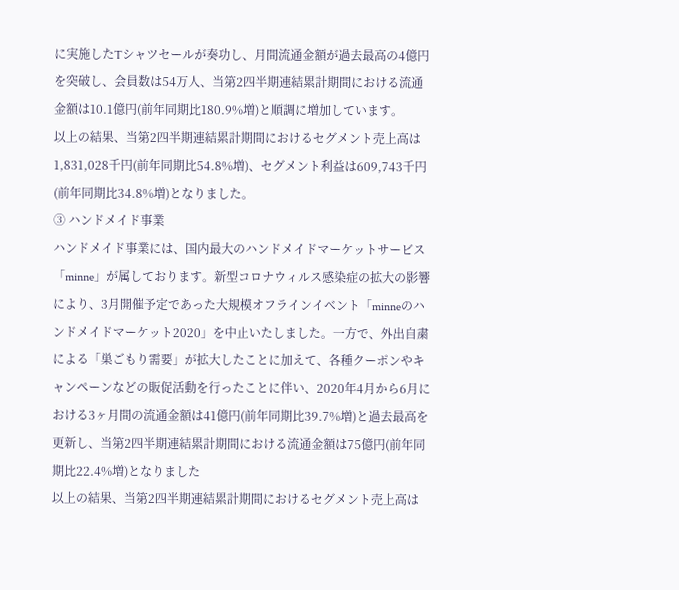に実施したTシャツセールが奏功し、月間流通金額が過去最高の4億円を突破し、会員数は54万人、当第2四半期連結累計期間における流通金額は10.1億円(前年同期比180.9%増)と順調に増加しています。
以上の結果、当第2四半期連結累計期間におけるセグメント売上高は1,831,028千円(前年同期比54.8%増)、セグメント利益は609,743千円(前年同期比34.8%増)となりました。
③ ハンドメイド事業
ハンドメイド事業には、国内最大のハンドメイドマーケットサービス「minne」が属しております。新型コロナウィルス感染症の拡大の影響により、3月開催予定であった大規模オフラインイベント「minneのハンドメイドマーケット2020」を中止いたしました。一方で、外出自粛による「巣ごもり需要」が拡大したことに加えて、各種クーポンやキャンペーンなどの販促活動を行ったことに伴い、2020年4月から6月における3ヶ月間の流通金額は41億円(前年同期比39.7%増)と過去最高を更新し、当第2四半期連結累計期間における流通金額は75億円(前年同期比22.4%増)となりました
以上の結果、当第2四半期連結累計期間におけるセグメント売上高は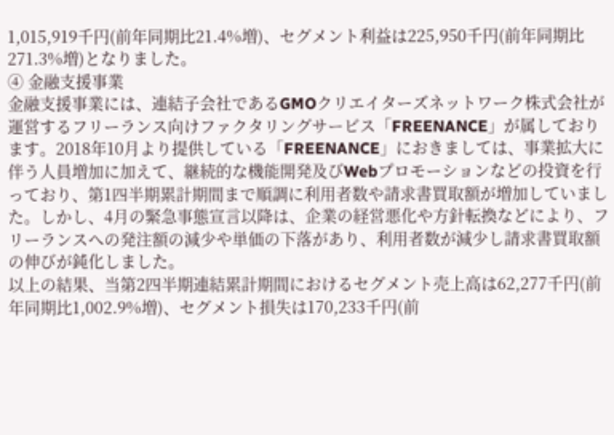1,015,919千円(前年同期比21.4%増)、セグメント利益は225,950千円(前年同期比271.3%増)となりました。
④ 金融支援事業
金融支援事業には、連結子会社であるGMOクリエイターズネットワーク株式会社が運営するフリーランス向けファクタリングサービス「FREENANCE」が属しております。2018年10月より提供している「FREENANCE」におきましては、事業拡大に伴う人員増加に加えて、継続的な機能開発及びWebプロモーションなどの投資を行っており、第1四半期累計期間まで順調に利用者数や請求書買取額が増加していました。しかし、4月の緊急事態宣言以降は、企業の経営悪化や方針転換などにより、フリーランスへの発注額の減少や単価の下落があり、利用者数が減少し請求書買取額の伸びが鈍化しました。
以上の結果、当第2四半期連結累計期間におけるセグメント売上高は62,277千円(前年同期比1,002.9%増)、セグメント損失は170,233千円(前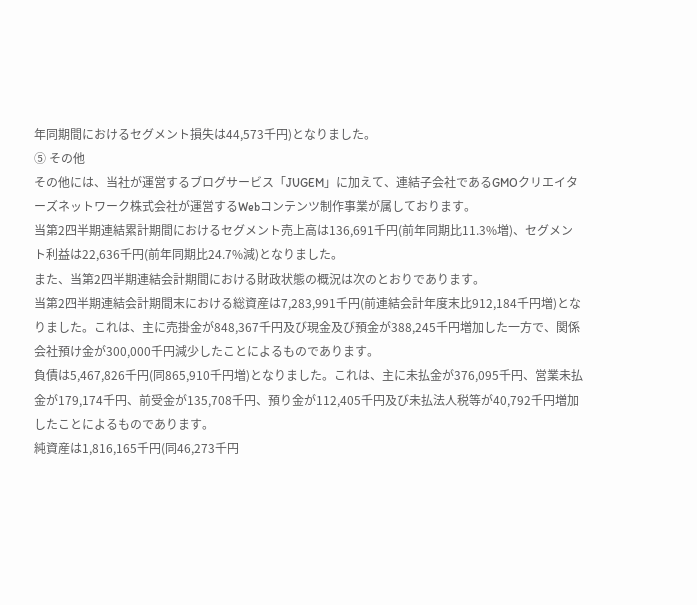年同期間におけるセグメント損失は44,573千円)となりました。
⑤ その他
その他には、当社が運営するブログサービス「JUGEM」に加えて、連結子会社であるGMOクリエイターズネットワーク株式会社が運営するWebコンテンツ制作事業が属しております。
当第2四半期連結累計期間におけるセグメント売上高は136,691千円(前年同期比11.3%増)、セグメント利益は22,636千円(前年同期比24.7%減)となりました。
また、当第2四半期連結会計期間における財政状態の概況は次のとおりであります。
当第2四半期連結会計期間末における総資産は7,283,991千円(前連結会計年度末比912,184千円増)となりました。これは、主に売掛金が848,367千円及び現金及び預金が388,245千円増加した一方で、関係会社預け金が300,000千円減少したことによるものであります。
負債は5,467,826千円(同865,910千円増)となりました。これは、主に未払金が376,095千円、営業未払金が179,174千円、前受金が135,708千円、預り金が112,405千円及び未払法人税等が40,792千円増加したことによるものであります。
純資産は1,816,165千円(同46,273千円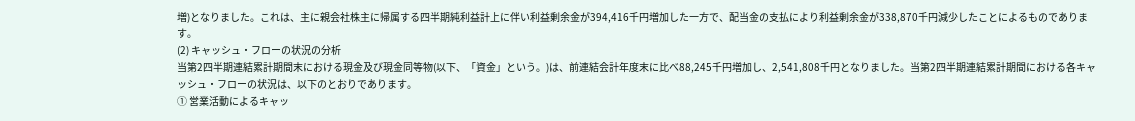増)となりました。これは、主に親会社株主に帰属する四半期純利益計上に伴い利益剰余金が394,416千円増加した一方で、配当金の支払により利益剰余金が338,870千円減少したことによるものであります。
(2) キャッシュ・フローの状況の分析
当第2四半期連結累計期間末における現金及び現金同等物(以下、「資金」という。)は、前連結会計年度末に比べ88,245千円増加し、2,541,808千円となりました。当第2四半期連結累計期間における各キャッシュ・フローの状況は、以下のとおりであります。
① 営業活動によるキャッ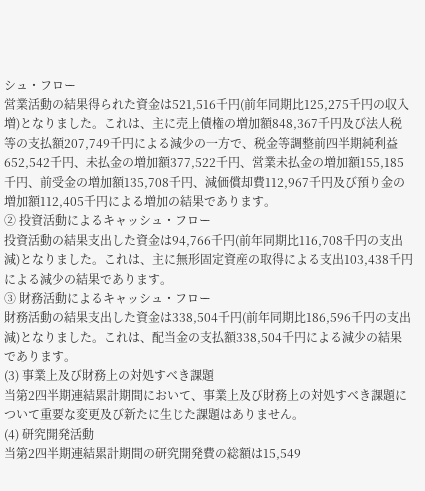シュ・フロー
営業活動の結果得られた資金は521,516千円(前年同期比125,275千円の収入増)となりました。これは、主に売上債権の増加額848,367千円及び法人税等の支払額207,749千円による減少の一方で、税金等調整前四半期純利益652,542千円、未払金の増加額377,522千円、営業未払金の増加額155,185千円、前受金の増加額135,708千円、減価償却費112,967千円及び預り金の増加額112,405千円による増加の結果であります。
② 投資活動によるキャッシュ・フロー
投資活動の結果支出した資金は94,766千円(前年同期比116,708千円の支出減)となりました。これは、主に無形固定資産の取得による支出103,438千円による減少の結果であります。
③ 財務活動によるキャッシュ・フロー
財務活動の結果支出した資金は338,504千円(前年同期比186,596千円の支出減)となりました。これは、配当金の支払額338,504千円による減少の結果であります。
(3) 事業上及び財務上の対処すべき課題
当第2四半期連結累計期間において、事業上及び財務上の対処すべき課題について重要な変更及び新たに生じた課題はありません。
(4) 研究開発活動
当第2四半期連結累計期間の研究開発費の総額は15,549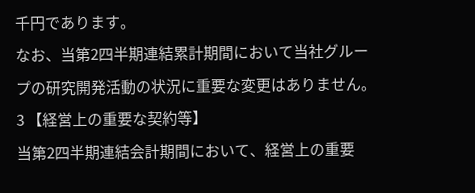千円であります。
なお、当第2四半期連結累計期間において当社グループの研究開発活動の状況に重要な変更はありません。
3 【経営上の重要な契約等】
当第2四半期連結会計期間において、経営上の重要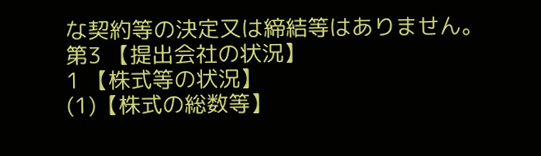な契約等の決定又は締結等はありません。
第3 【提出会社の状況】
1 【株式等の状況】
(1)【株式の総数等】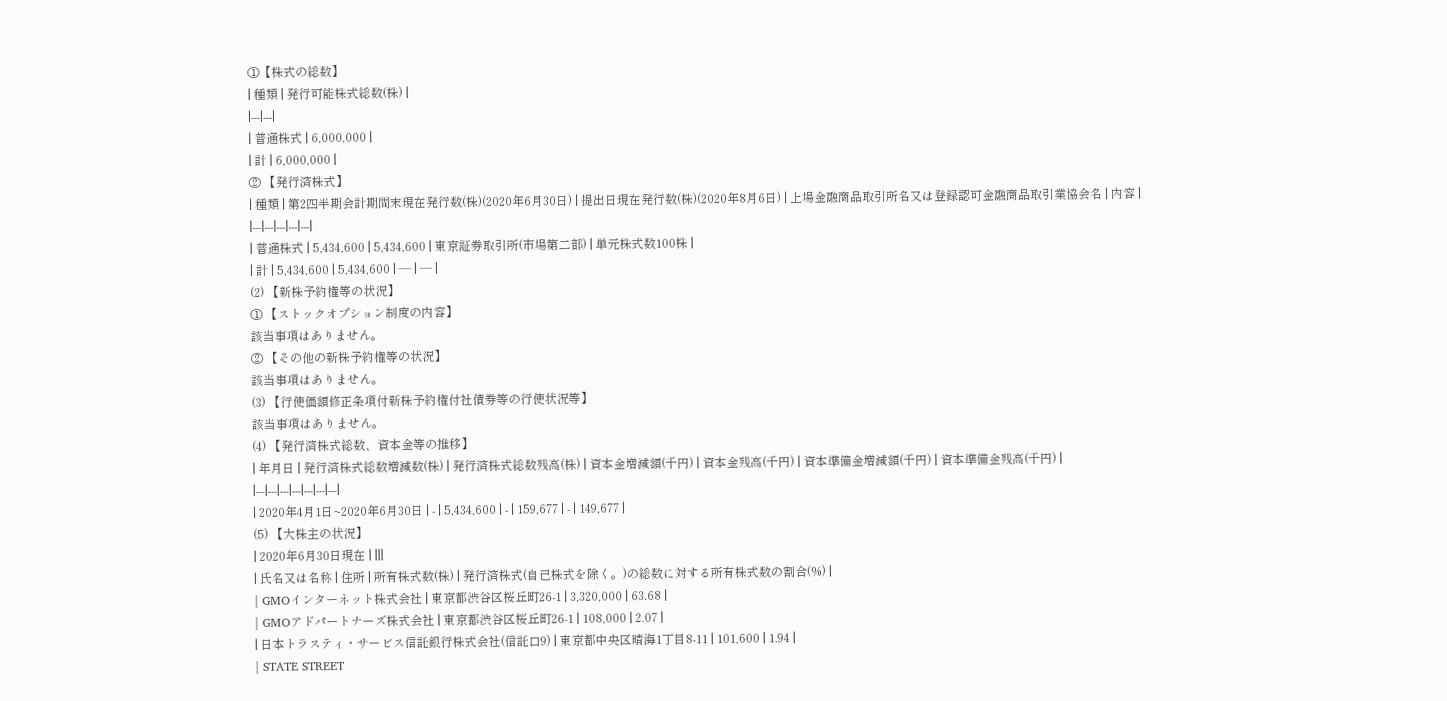①【株式の総数】
| 種類 | 発行可能株式総数(株) |
|---|---|
| 普通株式 | 6,000,000 |
| 計 | 6,000,000 |
② 【発行済株式】
| 種類 | 第2四半期会計期間末現在発行数(株)(2020年6月30日) | 提出日現在発行数(株)(2020年8月6日) | 上場金融商品取引所名又は登録認可金融商品取引業協会名 | 内容 |
|---|---|---|---|---|
| 普通株式 | 5,434,600 | 5,434,600 | 東京証券取引所(市場第二部) | 単元株式数100株 |
| 計 | 5,434,600 | 5,434,600 | ― | ― |
(2) 【新株予約権等の状況】
① 【ストックオプション制度の内容】
該当事項はありません。
② 【その他の新株予約権等の状況】
該当事項はありません。
(3) 【行使価額修正条項付新株予約権付社債券等の行使状況等】
該当事項はありません。
(4) 【発行済株式総数、資本金等の推移】
| 年月日 | 発行済株式総数増減数(株) | 発行済株式総数残高(株) | 資本金増減額(千円) | 資本金残高(千円) | 資本準備金増減額(千円) | 資本準備金残高(千円) |
|---|---|---|---|---|---|---|
| 2020年4月1日~2020年6月30日 | - | 5,434,600 | - | 159,677 | - | 149,677 |
(5) 【大株主の状況】
| 2020年6月30日現在 | |||
| 氏名又は名称 | 住所 | 所有株式数(株) | 発行済株式(自己株式を除く。)の総数に対する所有株式数の割合(%) |
| GMOインターネット株式会社 | 東京都渋谷区桜丘町26-1 | 3,320,000 | 63.68 |
| GMOアドパートナーズ株式会社 | 東京都渋谷区桜丘町26-1 | 108,000 | 2.07 |
| 日本トラスティ・サービス信託銀行株式会社(信託口9) | 東京都中央区晴海1丁目8-11 | 101,600 | 1.94 |
| STATE STREET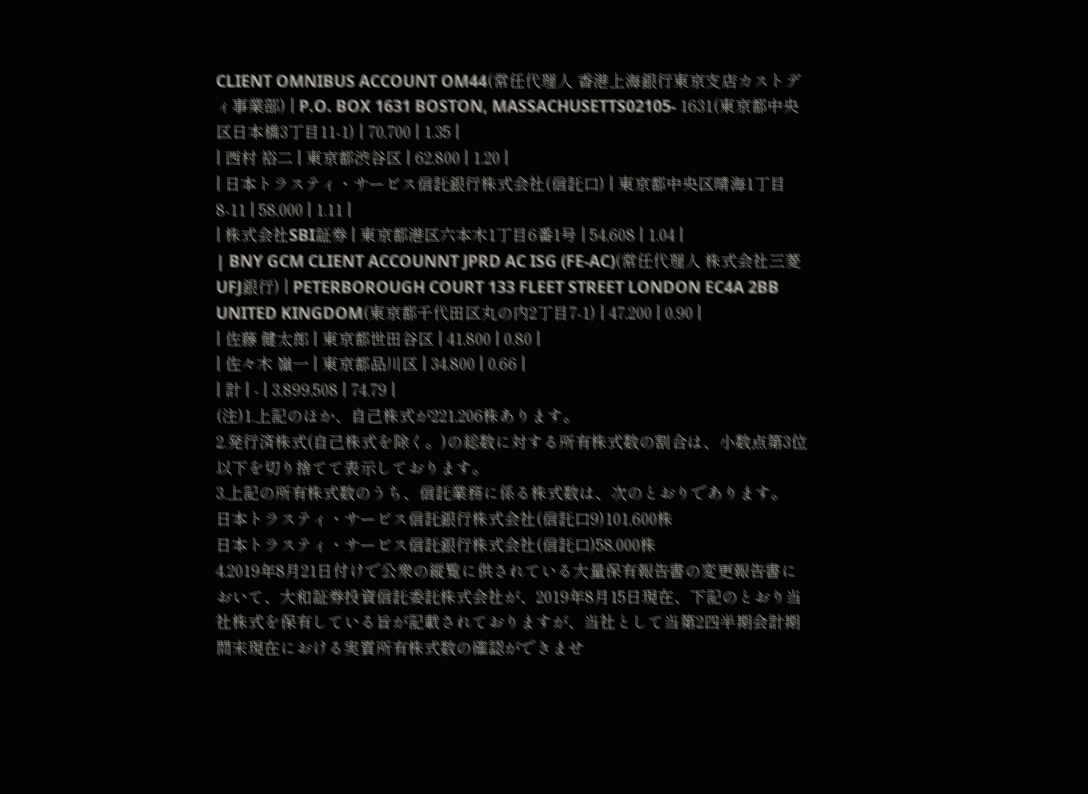CLIENT OMNIBUS ACCOUNT OM44(常任代理人 香港上海銀行東京支店カストディ事業部) | P.O. BOX 1631 BOSTON, MASSACHUSETTS02105- 1631(東京都中央区日本橋3丁目11-1) | 70,700 | 1.35 |
| 西村 裕二 | 東京都渋谷区 | 62,800 | 1.20 |
| 日本トラスティ・サービス信託銀行株式会社(信託口) | 東京都中央区晴海1丁目8-11 | 58,000 | 1.11 |
| 株式会社SBI証券 | 東京都港区六本木1丁目6番1号 | 54,608 | 1.04 |
| BNY GCM CLIENT ACCOUNNT JPRD AC ISG (FE-AC)(常任代理人 株式会社三菱UFJ銀行) | PETERBOROUGH COURT 133 FLEET STREET LONDON EC4A 2BB UNITED KINGDOM(東京都千代田区丸の内2丁目7-1) | 47,200 | 0.90 |
| 佐藤 健太郎 | 東京都世田谷区 | 41,800 | 0.80 |
| 佐々木 嶺一 | 東京都品川区 | 34,800 | 0.66 |
| 計 | - | 3,899,508 | 74.79 |
(注)1.上記のほか、自己株式が221,206株あります。
2.発行済株式(自己株式を除く。)の総数に対する所有株式数の割合は、小数点第3位以下を切り捨てて表示しております。
3.上記の所有株式数のうち、信託業務に係る株式数は、次のとおりであります。
日本トラスティ・サービス信託銀行株式会社(信託口9)101,600株
日本トラスティ・サービス信託銀行株式会社(信託口)58,000株
4.2019年8月21日付けで公衆の縦覧に供されている大量保有報告書の変更報告書において、大和証券投資信託委託株式会社が、2019年8月15日現在、下記のとおり当社株式を保有している旨が記載されておりますが、当社として当第2四半期会計期間末現在における実質所有株式数の確認ができませ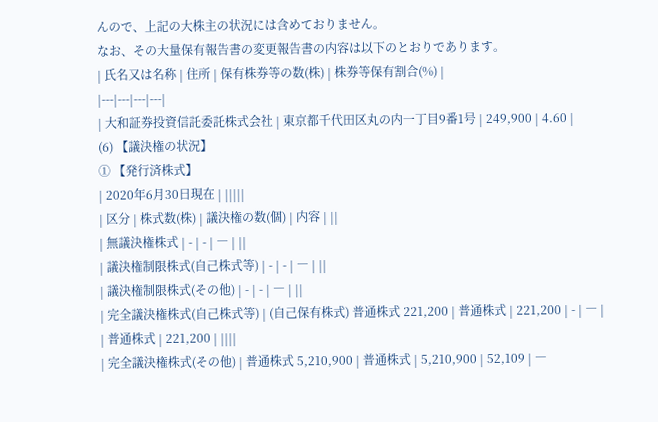んので、上記の大株主の状況には含めておりません。
なお、その大量保有報告書の変更報告書の内容は以下のとおりであります。
| 氏名又は名称 | 住所 | 保有株券等の数(株) | 株券等保有割合(%) |
|---|---|---|---|
| 大和証券投資信託委託株式会社 | 東京都千代田区丸の内一丁目9番1号 | 249,900 | 4.60 |
(6) 【議決権の状況】
① 【発行済株式】
| 2020年6月30日現在 | |||||
| 区分 | 株式数(株) | 議決権の数(個) | 内容 | ||
| 無議決権株式 | - | - | ― | ||
| 議決権制限株式(自己株式等) | - | - | ― | ||
| 議決権制限株式(その他) | - | - | ― | ||
| 完全議決権株式(自己株式等) | (自己保有株式) 普通株式 221,200 | 普通株式 | 221,200 | - | ― |
| 普通株式 | 221,200 | ||||
| 完全議決権株式(その他) | 普通株式 5,210,900 | 普通株式 | 5,210,900 | 52,109 | ―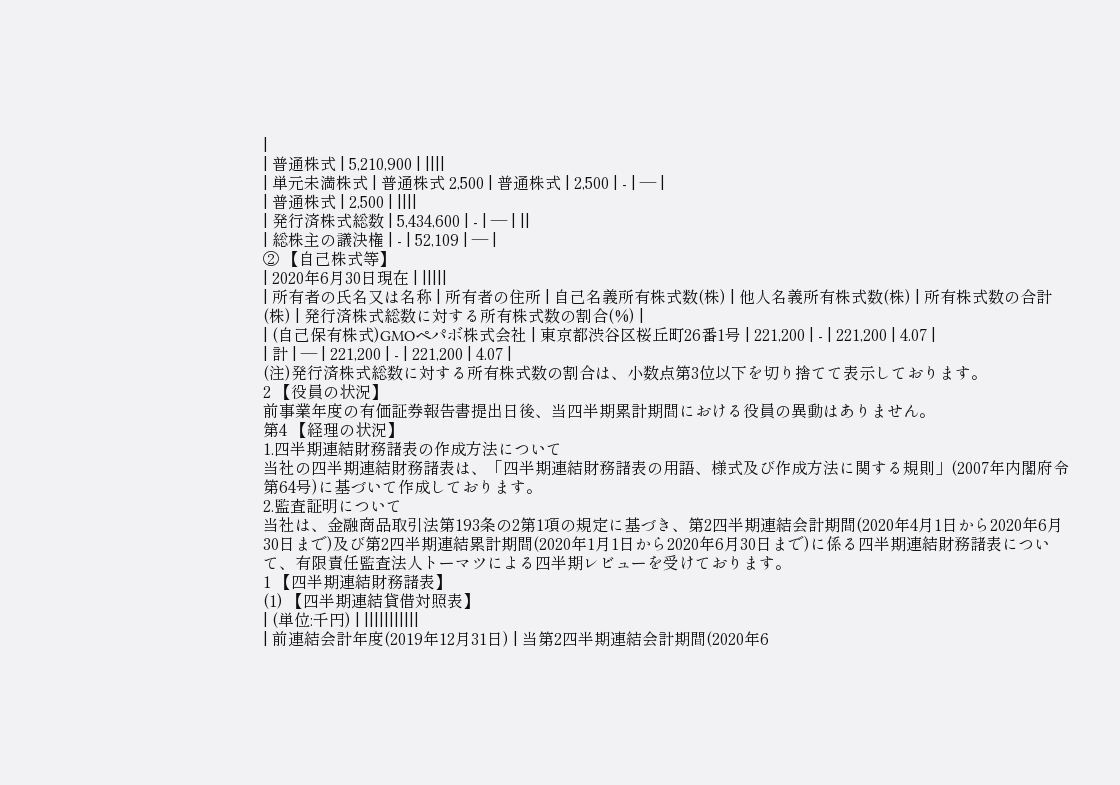|
| 普通株式 | 5,210,900 | ||||
| 単元未満株式 | 普通株式 2,500 | 普通株式 | 2,500 | - | ― |
| 普通株式 | 2,500 | ||||
| 発行済株式総数 | 5,434,600 | - | ― | ||
| 総株主の議決権 | - | 52,109 | ― |
② 【自己株式等】
| 2020年6月30日現在 | |||||
| 所有者の氏名又は名称 | 所有者の住所 | 自己名義所有株式数(株) | 他人名義所有株式数(株) | 所有株式数の合計(株) | 発行済株式総数に対する所有株式数の割合(%) |
| (自己保有株式)GMOペパボ株式会社 | 東京都渋谷区桜丘町26番1号 | 221,200 | - | 221,200 | 4.07 |
| 計 | ― | 221,200 | - | 221,200 | 4.07 |
(注)発行済株式総数に対する所有株式数の割合は、小数点第3位以下を切り捨てて表示しております。
2 【役員の状況】
前事業年度の有価証券報告書提出日後、当四半期累計期間における役員の異動はありません。
第4 【経理の状況】
1.四半期連結財務諸表の作成方法について
当社の四半期連結財務諸表は、「四半期連結財務諸表の用語、様式及び作成方法に関する規則」(2007年内閣府令第64号)に基づいて作成しております。
2.監査証明について
当社は、金融商品取引法第193条の2第1項の規定に基づき、第2四半期連結会計期間(2020年4月1日から2020年6月30日まで)及び第2四半期連結累計期間(2020年1月1日から2020年6月30日まで)に係る四半期連結財務諸表について、有限責任監査法人トーマツによる四半期レビューを受けております。
1 【四半期連結財務諸表】
(1) 【四半期連結貸借対照表】
| (単位:千円) | |||||||||||
| 前連結会計年度(2019年12月31日) | 当第2四半期連結会計期間(2020年6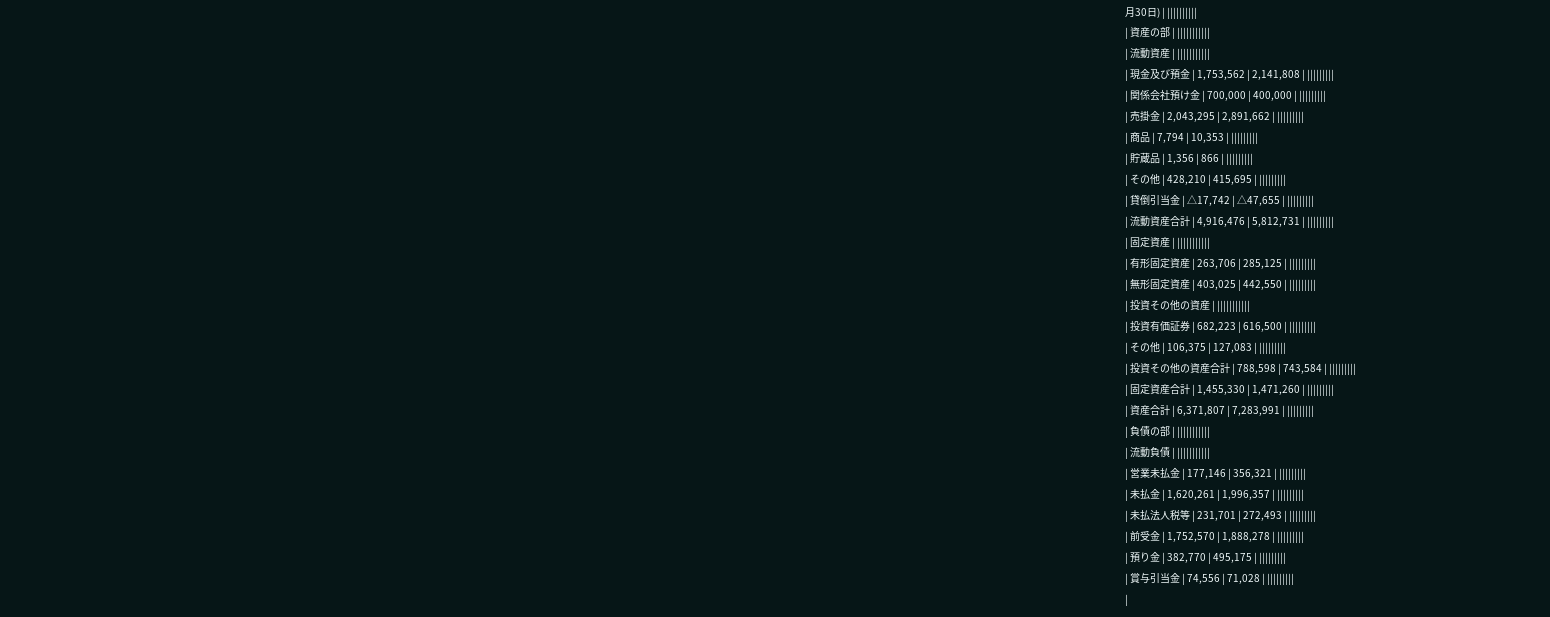月30日) | ||||||||||
| 資産の部 | |||||||||||
| 流動資産 | |||||||||||
| 現金及び預金 | 1,753,562 | 2,141,808 | |||||||||
| 関係会社預け金 | 700,000 | 400,000 | |||||||||
| 売掛金 | 2,043,295 | 2,891,662 | |||||||||
| 商品 | 7,794 | 10,353 | |||||||||
| 貯蔵品 | 1,356 | 866 | |||||||||
| その他 | 428,210 | 415,695 | |||||||||
| 貸倒引当金 | △17,742 | △47,655 | |||||||||
| 流動資産合計 | 4,916,476 | 5,812,731 | |||||||||
| 固定資産 | |||||||||||
| 有形固定資産 | 263,706 | 285,125 | |||||||||
| 無形固定資産 | 403,025 | 442,550 | |||||||||
| 投資その他の資産 | |||||||||||
| 投資有価証券 | 682,223 | 616,500 | |||||||||
| その他 | 106,375 | 127,083 | |||||||||
| 投資その他の資産合計 | 788,598 | 743,584 | |||||||||
| 固定資産合計 | 1,455,330 | 1,471,260 | |||||||||
| 資産合計 | 6,371,807 | 7,283,991 | |||||||||
| 負債の部 | |||||||||||
| 流動負債 | |||||||||||
| 営業未払金 | 177,146 | 356,321 | |||||||||
| 未払金 | 1,620,261 | 1,996,357 | |||||||||
| 未払法人税等 | 231,701 | 272,493 | |||||||||
| 前受金 | 1,752,570 | 1,888,278 | |||||||||
| 預り金 | 382,770 | 495,175 | |||||||||
| 賞与引当金 | 74,556 | 71,028 | |||||||||
|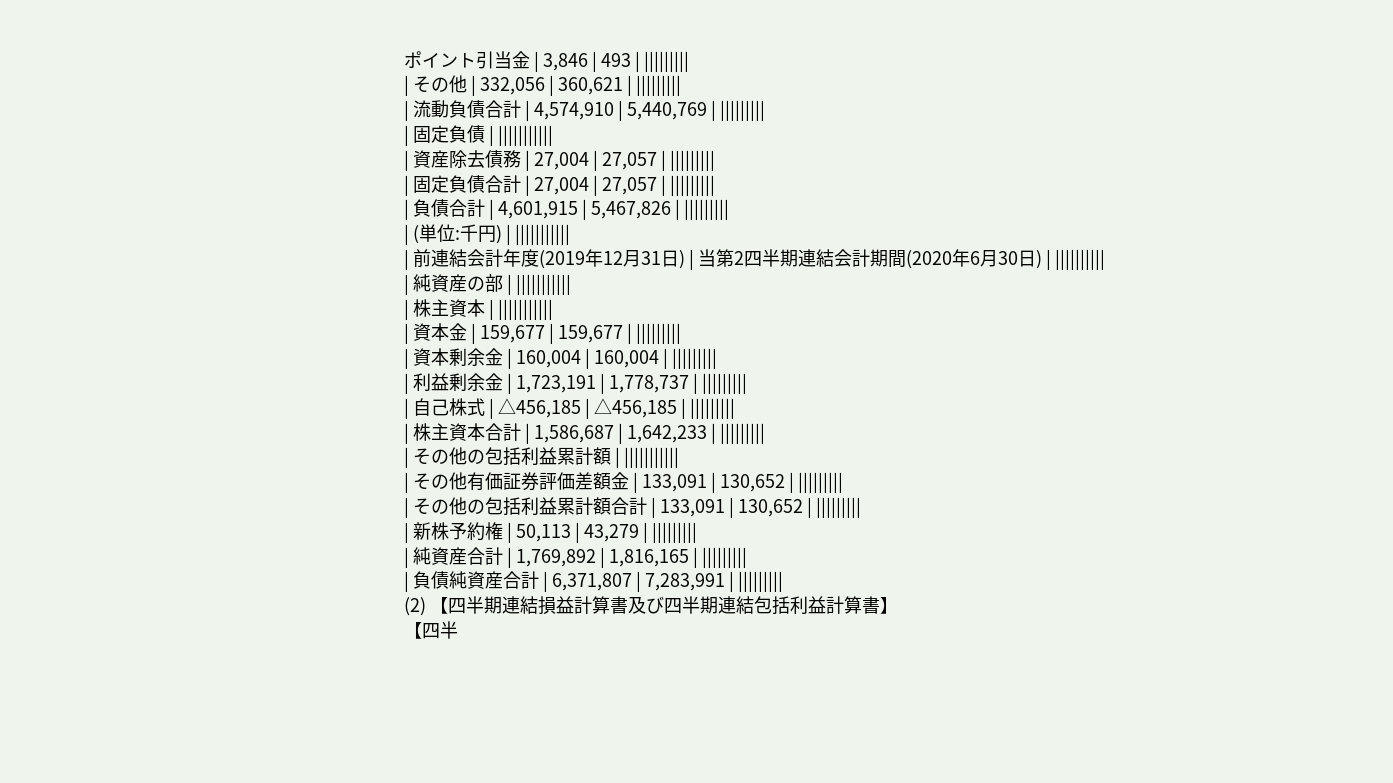ポイント引当金 | 3,846 | 493 | |||||||||
| その他 | 332,056 | 360,621 | |||||||||
| 流動負債合計 | 4,574,910 | 5,440,769 | |||||||||
| 固定負債 | |||||||||||
| 資産除去債務 | 27,004 | 27,057 | |||||||||
| 固定負債合計 | 27,004 | 27,057 | |||||||||
| 負債合計 | 4,601,915 | 5,467,826 | |||||||||
| (単位:千円) | |||||||||||
| 前連結会計年度(2019年12月31日) | 当第2四半期連結会計期間(2020年6月30日) | ||||||||||
| 純資産の部 | |||||||||||
| 株主資本 | |||||||||||
| 資本金 | 159,677 | 159,677 | |||||||||
| 資本剰余金 | 160,004 | 160,004 | |||||||||
| 利益剰余金 | 1,723,191 | 1,778,737 | |||||||||
| 自己株式 | △456,185 | △456,185 | |||||||||
| 株主資本合計 | 1,586,687 | 1,642,233 | |||||||||
| その他の包括利益累計額 | |||||||||||
| その他有価証券評価差額金 | 133,091 | 130,652 | |||||||||
| その他の包括利益累計額合計 | 133,091 | 130,652 | |||||||||
| 新株予約権 | 50,113 | 43,279 | |||||||||
| 純資産合計 | 1,769,892 | 1,816,165 | |||||||||
| 負債純資産合計 | 6,371,807 | 7,283,991 | |||||||||
(2) 【四半期連結損益計算書及び四半期連結包括利益計算書】
【四半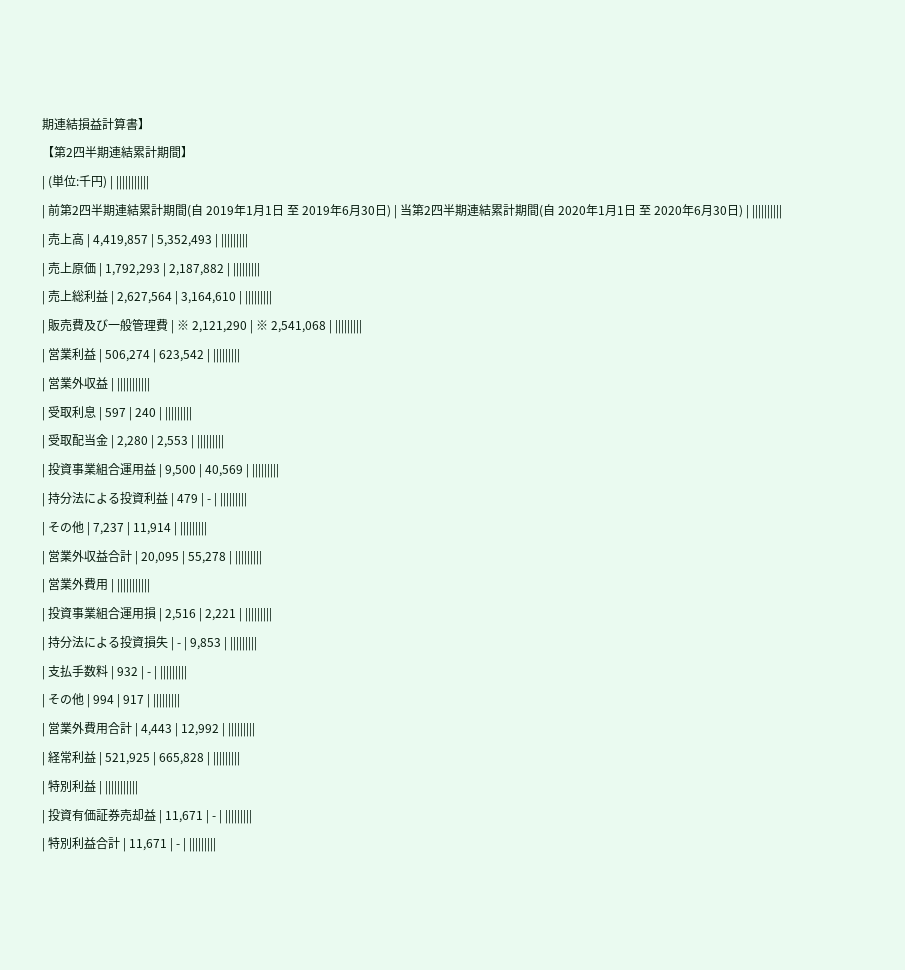期連結損益計算書】
【第2四半期連結累計期間】
| (単位:千円) | |||||||||||
| 前第2四半期連結累計期間(自 2019年1月1日 至 2019年6月30日) | 当第2四半期連結累計期間(自 2020年1月1日 至 2020年6月30日) | ||||||||||
| 売上高 | 4,419,857 | 5,352,493 | |||||||||
| 売上原価 | 1,792,293 | 2,187,882 | |||||||||
| 売上総利益 | 2,627,564 | 3,164,610 | |||||||||
| 販売費及び一般管理費 | ※ 2,121,290 | ※ 2,541,068 | |||||||||
| 営業利益 | 506,274 | 623,542 | |||||||||
| 営業外収益 | |||||||||||
| 受取利息 | 597 | 240 | |||||||||
| 受取配当金 | 2,280 | 2,553 | |||||||||
| 投資事業組合運用益 | 9,500 | 40,569 | |||||||||
| 持分法による投資利益 | 479 | - | |||||||||
| その他 | 7,237 | 11,914 | |||||||||
| 営業外収益合計 | 20,095 | 55,278 | |||||||||
| 営業外費用 | |||||||||||
| 投資事業組合運用損 | 2,516 | 2,221 | |||||||||
| 持分法による投資損失 | - | 9,853 | |||||||||
| 支払手数料 | 932 | - | |||||||||
| その他 | 994 | 917 | |||||||||
| 営業外費用合計 | 4,443 | 12,992 | |||||||||
| 経常利益 | 521,925 | 665,828 | |||||||||
| 特別利益 | |||||||||||
| 投資有価証券売却益 | 11,671 | - | |||||||||
| 特別利益合計 | 11,671 | - | |||||||||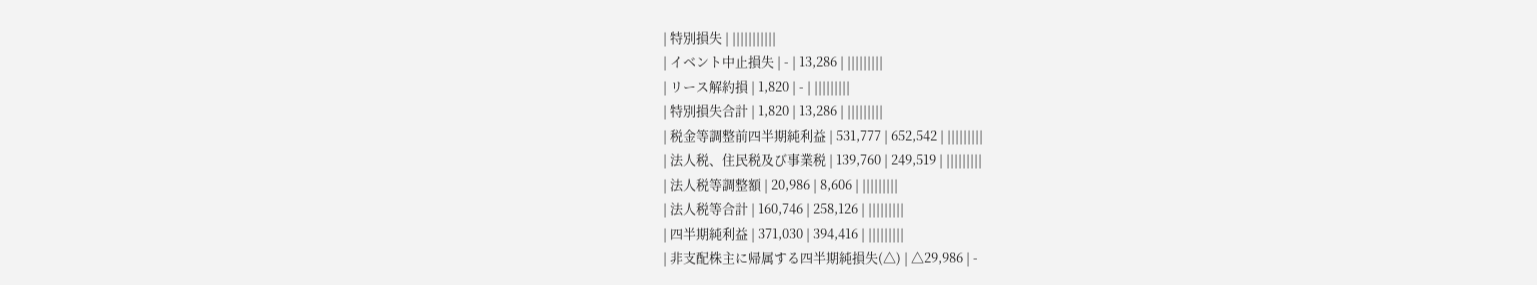| 特別損失 | |||||||||||
| イベント中止損失 | - | 13,286 | |||||||||
| リース解約損 | 1,820 | - | |||||||||
| 特別損失合計 | 1,820 | 13,286 | |||||||||
| 税金等調整前四半期純利益 | 531,777 | 652,542 | |||||||||
| 法人税、住民税及び事業税 | 139,760 | 249,519 | |||||||||
| 法人税等調整額 | 20,986 | 8,606 | |||||||||
| 法人税等合計 | 160,746 | 258,126 | |||||||||
| 四半期純利益 | 371,030 | 394,416 | |||||||||
| 非支配株主に帰属する四半期純損失(△) | △29,986 | -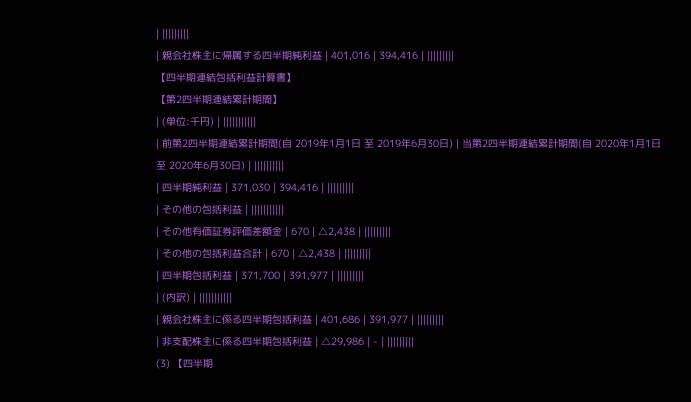| |||||||||
| 親会社株主に帰属する四半期純利益 | 401,016 | 394,416 | |||||||||
【四半期連結包括利益計算書】
【第2四半期連結累計期間】
| (単位:千円) | |||||||||||
| 前第2四半期連結累計期間(自 2019年1月1日 至 2019年6月30日) | 当第2四半期連結累計期間(自 2020年1月1日 至 2020年6月30日) | ||||||||||
| 四半期純利益 | 371,030 | 394,416 | |||||||||
| その他の包括利益 | |||||||||||
| その他有価証券評価差額金 | 670 | △2,438 | |||||||||
| その他の包括利益合計 | 670 | △2,438 | |||||||||
| 四半期包括利益 | 371,700 | 391,977 | |||||||||
| (内訳) | |||||||||||
| 親会社株主に係る四半期包括利益 | 401,686 | 391,977 | |||||||||
| 非支配株主に係る四半期包括利益 | △29,986 | - | |||||||||
(3) 【四半期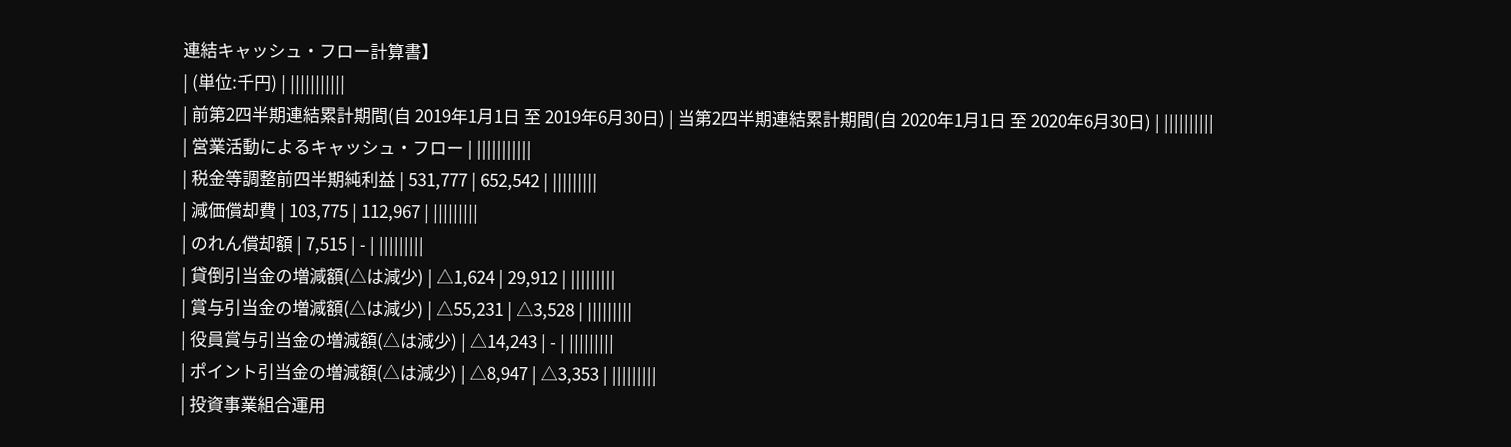連結キャッシュ・フロー計算書】
| (単位:千円) | |||||||||||
| 前第2四半期連結累計期間(自 2019年1月1日 至 2019年6月30日) | 当第2四半期連結累計期間(自 2020年1月1日 至 2020年6月30日) | ||||||||||
| 営業活動によるキャッシュ・フロー | |||||||||||
| 税金等調整前四半期純利益 | 531,777 | 652,542 | |||||||||
| 減価償却費 | 103,775 | 112,967 | |||||||||
| のれん償却額 | 7,515 | - | |||||||||
| 貸倒引当金の増減額(△は減少) | △1,624 | 29,912 | |||||||||
| 賞与引当金の増減額(△は減少) | △55,231 | △3,528 | |||||||||
| 役員賞与引当金の増減額(△は減少) | △14,243 | - | |||||||||
| ポイント引当金の増減額(△は減少) | △8,947 | △3,353 | |||||||||
| 投資事業組合運用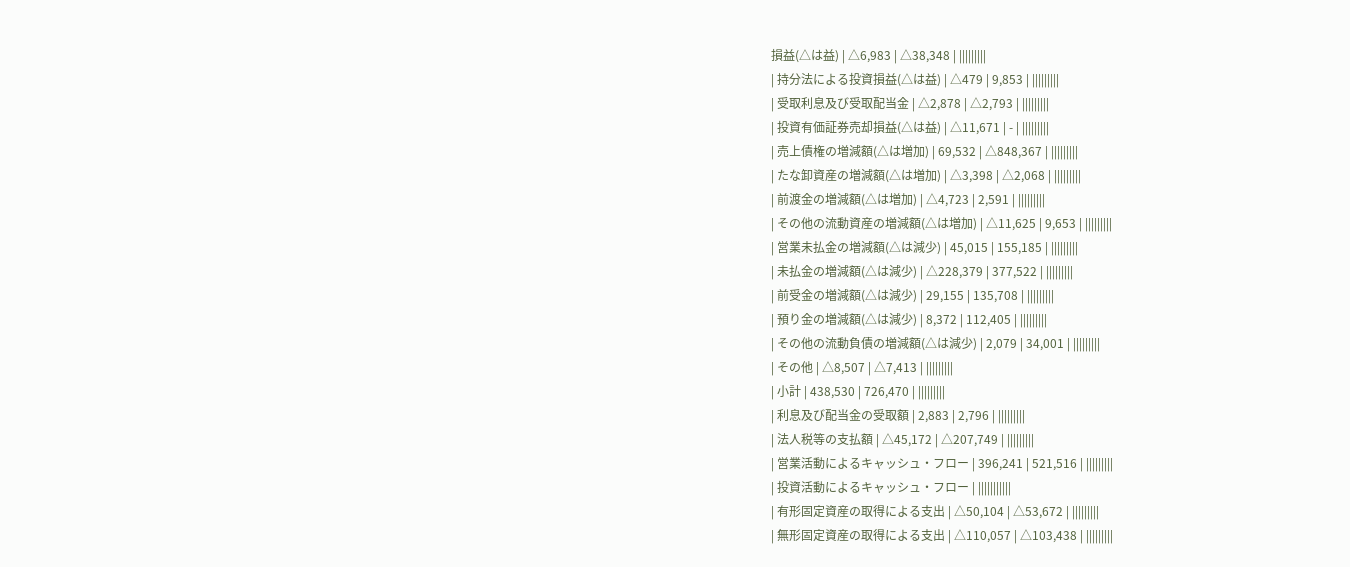損益(△は益) | △6,983 | △38,348 | |||||||||
| 持分法による投資損益(△は益) | △479 | 9,853 | |||||||||
| 受取利息及び受取配当金 | △2,878 | △2,793 | |||||||||
| 投資有価証券売却損益(△は益) | △11,671 | - | |||||||||
| 売上債権の増減額(△は増加) | 69,532 | △848,367 | |||||||||
| たな卸資産の増減額(△は増加) | △3,398 | △2,068 | |||||||||
| 前渡金の増減額(△は増加) | △4,723 | 2,591 | |||||||||
| その他の流動資産の増減額(△は増加) | △11,625 | 9,653 | |||||||||
| 営業未払金の増減額(△は減少) | 45,015 | 155,185 | |||||||||
| 未払金の増減額(△は減少) | △228,379 | 377,522 | |||||||||
| 前受金の増減額(△は減少) | 29,155 | 135,708 | |||||||||
| 預り金の増減額(△は減少) | 8,372 | 112,405 | |||||||||
| その他の流動負債の増減額(△は減少) | 2,079 | 34,001 | |||||||||
| その他 | △8,507 | △7,413 | |||||||||
| 小計 | 438,530 | 726,470 | |||||||||
| 利息及び配当金の受取額 | 2,883 | 2,796 | |||||||||
| 法人税等の支払額 | △45,172 | △207,749 | |||||||||
| 営業活動によるキャッシュ・フロー | 396,241 | 521,516 | |||||||||
| 投資活動によるキャッシュ・フロー | |||||||||||
| 有形固定資産の取得による支出 | △50,104 | △53,672 | |||||||||
| 無形固定資産の取得による支出 | △110,057 | △103,438 | |||||||||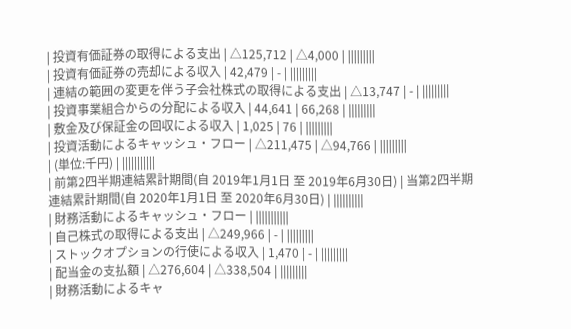| 投資有価証券の取得による支出 | △125,712 | △4,000 | |||||||||
| 投資有価証券の売却による収入 | 42,479 | - | |||||||||
| 連結の範囲の変更を伴う子会社株式の取得による支出 | △13,747 | - | |||||||||
| 投資事業組合からの分配による収入 | 44,641 | 66,268 | |||||||||
| 敷金及び保証金の回収による収入 | 1,025 | 76 | |||||||||
| 投資活動によるキャッシュ・フロー | △211,475 | △94,766 | |||||||||
| (単位:千円) | |||||||||||
| 前第2四半期連結累計期間(自 2019年1月1日 至 2019年6月30日) | 当第2四半期連結累計期間(自 2020年1月1日 至 2020年6月30日) | ||||||||||
| 財務活動によるキャッシュ・フロー | |||||||||||
| 自己株式の取得による支出 | △249,966 | - | |||||||||
| ストックオプションの行使による収入 | 1,470 | - | |||||||||
| 配当金の支払額 | △276,604 | △338,504 | |||||||||
| 財務活動によるキャ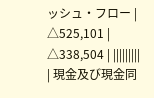ッシュ・フロー | △525,101 | △338,504 | |||||||||
| 現金及び現金同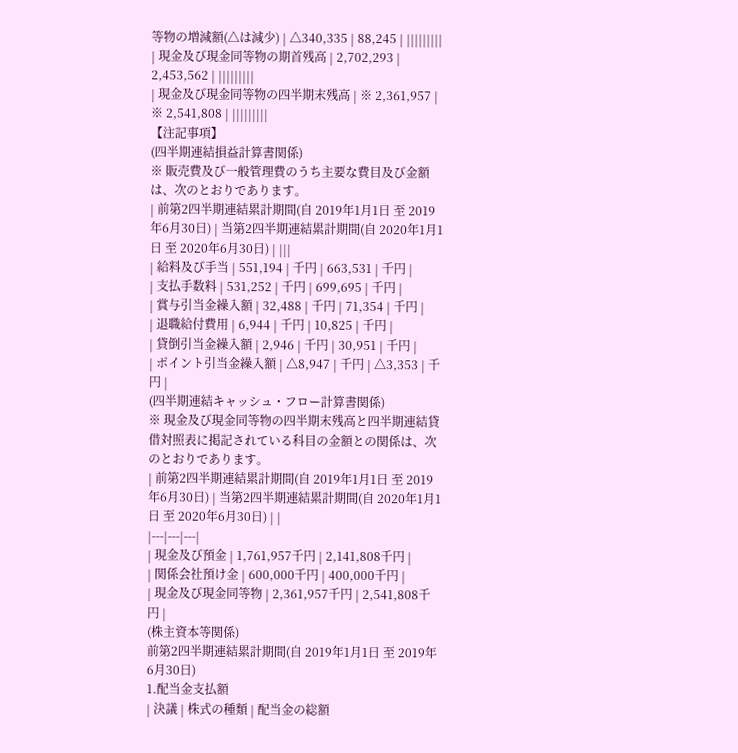等物の増減額(△は減少) | △340,335 | 88,245 | |||||||||
| 現金及び現金同等物の期首残高 | 2,702,293 | 2,453,562 | |||||||||
| 現金及び現金同等物の四半期末残高 | ※ 2,361,957 | ※ 2,541,808 | |||||||||
【注記事項】
(四半期連結損益計算書関係)
※ 販売費及び一般管理費のうち主要な費目及び金額は、次のとおりであります。
| 前第2四半期連結累計期間(自 2019年1月1日 至 2019年6月30日) | 当第2四半期連結累計期間(自 2020年1月1日 至 2020年6月30日) | |||
| 給料及び手当 | 551,194 | 千円 | 663,531 | 千円 |
| 支払手数料 | 531,252 | 千円 | 699,695 | 千円 |
| 賞与引当金繰入額 | 32,488 | 千円 | 71,354 | 千円 |
| 退職給付費用 | 6,944 | 千円 | 10,825 | 千円 |
| 貸倒引当金繰入額 | 2,946 | 千円 | 30,951 | 千円 |
| ポイント引当金繰入額 | △8,947 | 千円 | △3,353 | 千円 |
(四半期連結キャッシュ・フロー計算書関係)
※ 現金及び現金同等物の四半期末残高と四半期連結貸借対照表に掲記されている科目の金額との関係は、次のとおりであります。
| 前第2四半期連結累計期間(自 2019年1月1日 至 2019年6月30日) | 当第2四半期連結累計期間(自 2020年1月1日 至 2020年6月30日) | |
|---|---|---|
| 現金及び預金 | 1,761,957千円 | 2,141,808千円 |
| 関係会社預け金 | 600,000千円 | 400,000千円 |
| 現金及び現金同等物 | 2,361,957千円 | 2,541,808千円 |
(株主資本等関係)
前第2四半期連結累計期間(自 2019年1月1日 至 2019年6月30日)
1.配当金支払額
| 決議 | 株式の種類 | 配当金の総額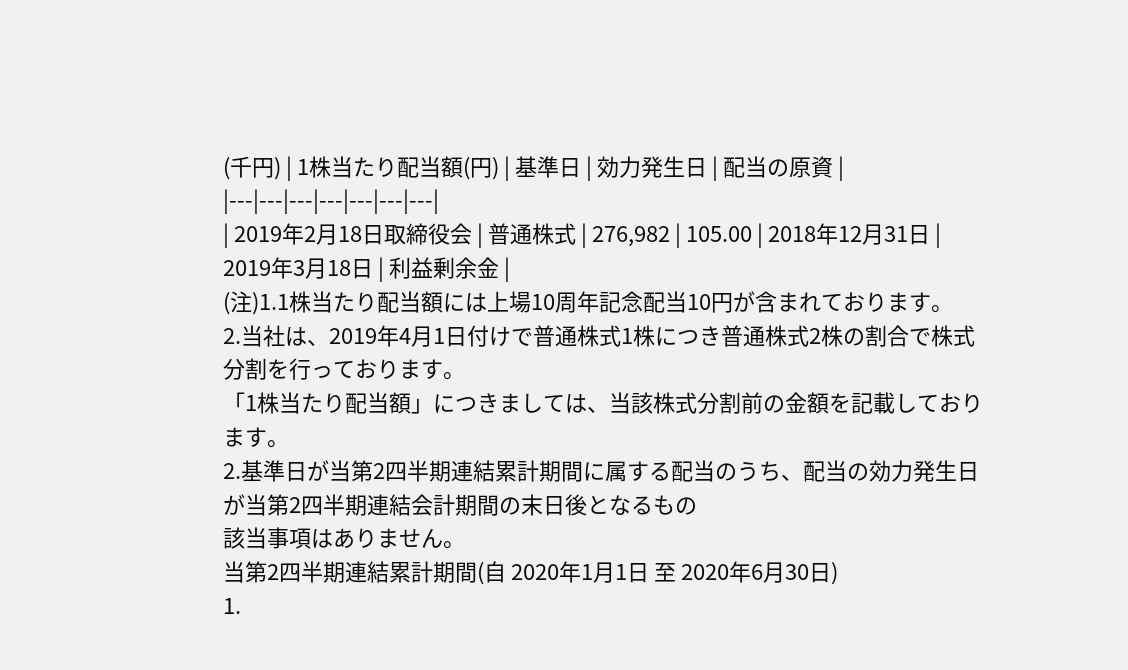(千円) | 1株当たり配当額(円) | 基準日 | 効力発生日 | 配当の原資 |
|---|---|---|---|---|---|---|
| 2019年2月18日取締役会 | 普通株式 | 276,982 | 105.00 | 2018年12月31日 | 2019年3月18日 | 利益剰余金 |
(注)1.1株当たり配当額には上場10周年記念配当10円が含まれております。
2.当社は、2019年4月1日付けで普通株式1株につき普通株式2株の割合で株式分割を行っております。
「1株当たり配当額」につきましては、当該株式分割前の金額を記載しております。
2.基準日が当第2四半期連結累計期間に属する配当のうち、配当の効力発生日が当第2四半期連結会計期間の末日後となるもの
該当事項はありません。
当第2四半期連結累計期間(自 2020年1月1日 至 2020年6月30日)
1.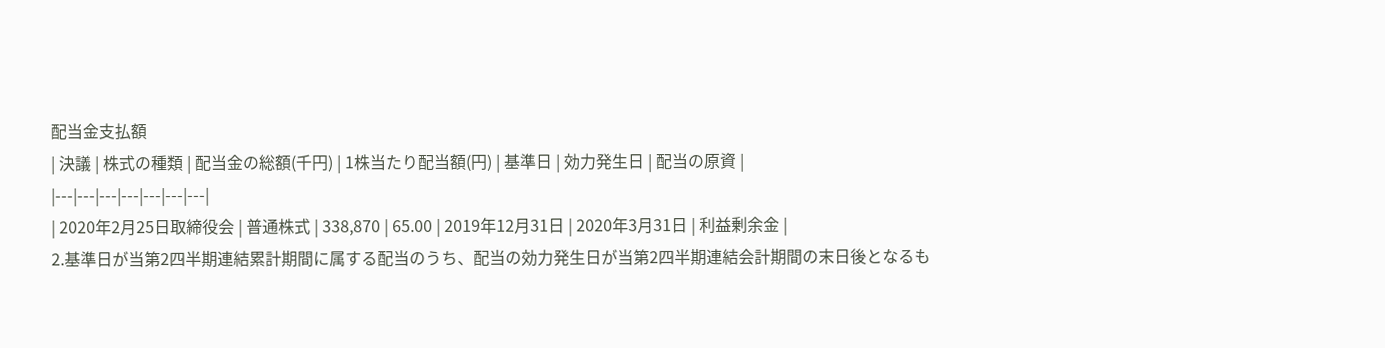配当金支払額
| 決議 | 株式の種類 | 配当金の総額(千円) | 1株当たり配当額(円) | 基準日 | 効力発生日 | 配当の原資 |
|---|---|---|---|---|---|---|
| 2020年2月25日取締役会 | 普通株式 | 338,870 | 65.00 | 2019年12月31日 | 2020年3月31日 | 利益剰余金 |
2.基準日が当第2四半期連結累計期間に属する配当のうち、配当の効力発生日が当第2四半期連結会計期間の末日後となるも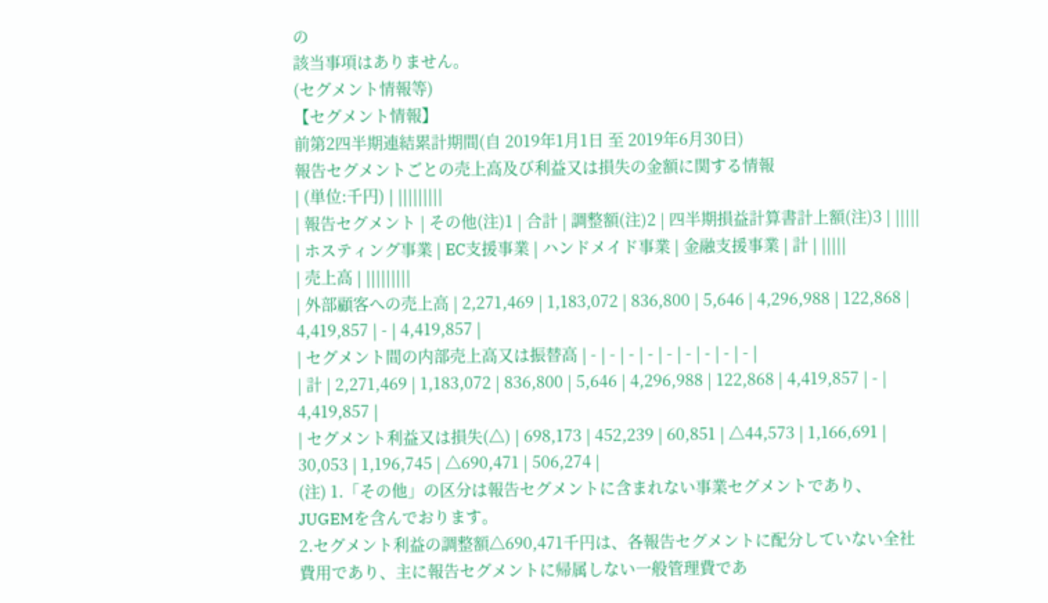の
該当事項はありません。
(セグメント情報等)
【セグメント情報】
前第2四半期連結累計期間(自 2019年1月1日 至 2019年6月30日)
報告セグメントごとの売上高及び利益又は損失の金額に関する情報
| (単位:千円) | |||||||||
| 報告セグメント | その他(注)1 | 合計 | 調整額(注)2 | 四半期損益計算書計上額(注)3 | |||||
| ホスティング事業 | EC支援事業 | ハンドメイド事業 | 金融支援事業 | 計 | |||||
| 売上高 | |||||||||
| 外部顧客への売上高 | 2,271,469 | 1,183,072 | 836,800 | 5,646 | 4,296,988 | 122,868 | 4,419,857 | - | 4,419,857 |
| セグメント間の内部売上高又は振替高 | - | - | - | - | - | - | - | - | - |
| 計 | 2,271,469 | 1,183,072 | 836,800 | 5,646 | 4,296,988 | 122,868 | 4,419,857 | - | 4,419,857 |
| セグメント利益又は損失(△) | 698,173 | 452,239 | 60,851 | △44,573 | 1,166,691 | 30,053 | 1,196,745 | △690,471 | 506,274 |
(注) 1.「その他」の区分は報告セグメントに含まれない事業セグメントであり、JUGEMを含んでおります。
2.セグメント利益の調整額△690,471千円は、各報告セグメントに配分していない全社費用であり、主に報告セグメントに帰属しない一般管理費であ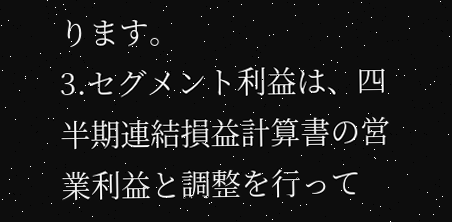ります。
3.セグメント利益は、四半期連結損益計算書の営業利益と調整を行って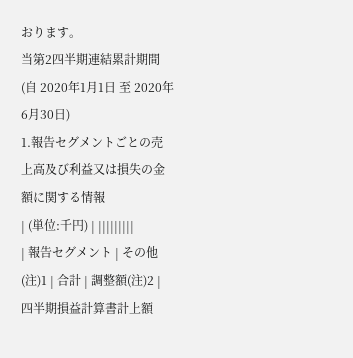おります。
当第2四半期連結累計期間(自 2020年1月1日 至 2020年6月30日)
1.報告セグメントごとの売上高及び利益又は損失の金額に関する情報
| (単位:千円) | |||||||||
| 報告セグメント | その他(注)1 | 合計 | 調整額(注)2 | 四半期損益計算書計上額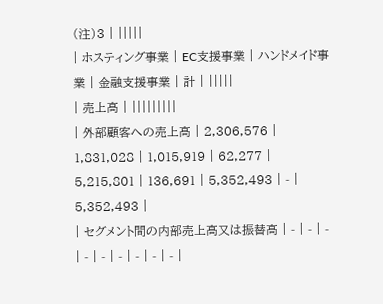(注)3 | |||||
| ホスティング事業 | EC支援事業 | ハンドメイド事業 | 金融支援事業 | 計 | |||||
| 売上高 | |||||||||
| 外部顧客への売上高 | 2,306,576 | 1,831,028 | 1,015,919 | 62,277 | 5,215,801 | 136,691 | 5,352,493 | - | 5,352,493 |
| セグメント間の内部売上高又は振替高 | - | - | - | - | - | - | - | - | - |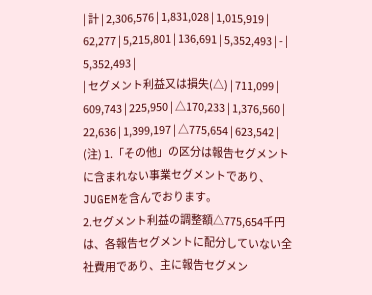| 計 | 2,306,576 | 1,831,028 | 1,015,919 | 62,277 | 5,215,801 | 136,691 | 5,352,493 | - | 5,352,493 |
| セグメント利益又は損失(△) | 711,099 | 609,743 | 225,950 | △170,233 | 1,376,560 | 22,636 | 1,399,197 | △775,654 | 623,542 |
(注) 1.「その他」の区分は報告セグメントに含まれない事業セグメントであり、JUGEMを含んでおります。
2.セグメント利益の調整額△775,654千円は、各報告セグメントに配分していない全社費用であり、主に報告セグメン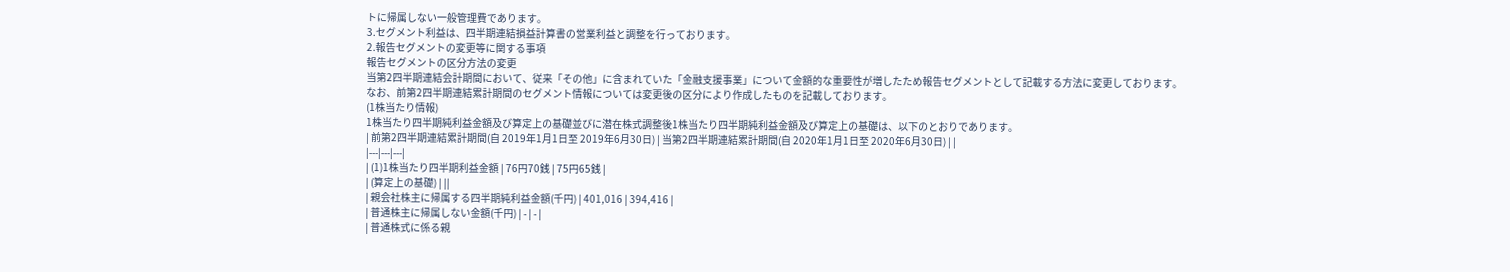トに帰属しない一般管理費であります。
3.セグメント利益は、四半期連結損益計算書の営業利益と調整を行っております。
2.報告セグメントの変更等に関する事項
報告セグメントの区分方法の変更
当第2四半期連結会計期間において、従来「その他」に含まれていた「金融支援事業」について金額的な重要性が増したため報告セグメントとして記載する方法に変更しております。
なお、前第2四半期連結累計期間のセグメント情報については変更後の区分により作成したものを記載しております。
(1株当たり情報)
1株当たり四半期純利益金額及び算定上の基礎並びに潜在株式調整後1株当たり四半期純利益金額及び算定上の基礎は、以下のとおりであります。
| 前第2四半期連結累計期間(自 2019年1月1日至 2019年6月30日) | 当第2四半期連結累計期間(自 2020年1月1日至 2020年6月30日) | |
|---|---|---|
| (1)1株当たり四半期利益金額 | 76円70銭 | 75円65銭 |
| (算定上の基礎) | ||
| 親会社株主に帰属する四半期純利益金額(千円) | 401,016 | 394,416 |
| 普通株主に帰属しない金額(千円) | - | - |
| 普通株式に係る親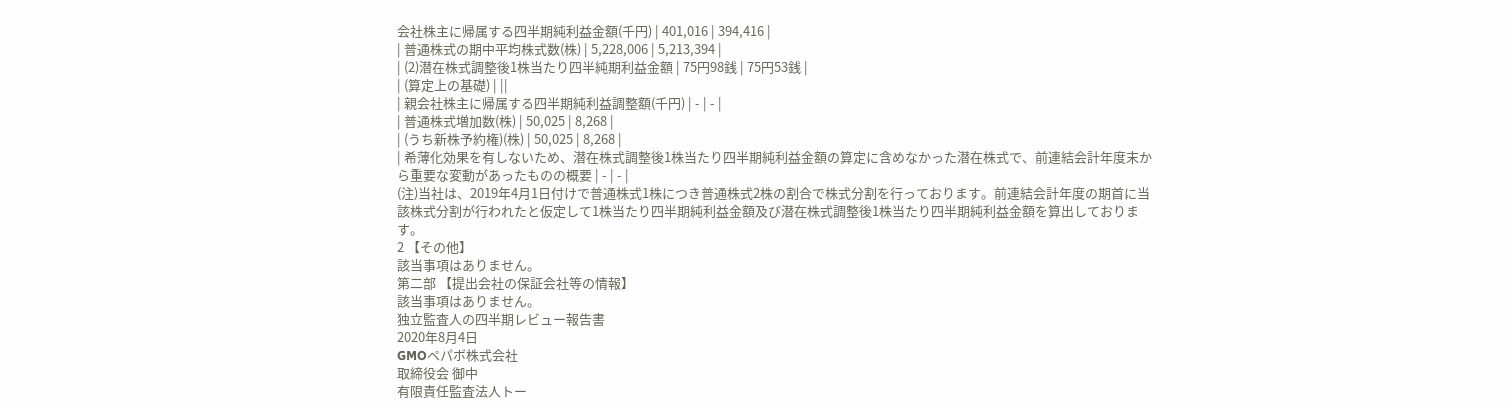会社株主に帰属する四半期純利益金額(千円) | 401,016 | 394,416 |
| 普通株式の期中平均株式数(株) | 5,228,006 | 5,213,394 |
| (2)潜在株式調整後1株当たり四半純期利益金額 | 75円98銭 | 75円53銭 |
| (算定上の基礎) | ||
| 親会社株主に帰属する四半期純利益調整額(千円) | - | - |
| 普通株式増加数(株) | 50,025 | 8,268 |
| (うち新株予約権)(株) | 50,025 | 8,268 |
| 希薄化効果を有しないため、潜在株式調整後1株当たり四半期純利益金額の算定に含めなかった潜在株式で、前連結会計年度末から重要な変動があったものの概要 | - | - |
(注)当社は、2019年4月1日付けで普通株式1株につき普通株式2株の割合で株式分割を行っております。前連結会計年度の期首に当該株式分割が行われたと仮定して1株当たり四半期純利益金額及び潜在株式調整後1株当たり四半期純利益金額を算出しております。
2 【その他】
該当事項はありません。
第二部 【提出会社の保証会社等の情報】
該当事項はありません。
独立監査人の四半期レビュー報告書
2020年8月4日
GMOペパボ株式会社
取締役会 御中
有限責任監査法人トー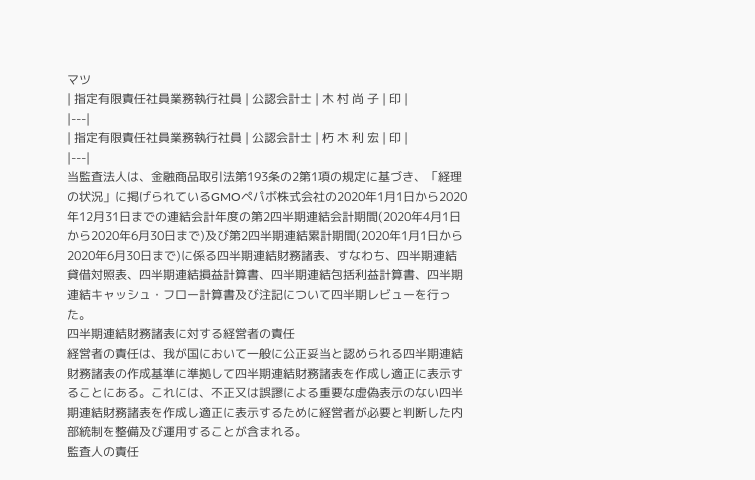マツ
| 指定有限責任社員業務執行社員 | 公認会計士 | 木 村 尚 子 | 印 |
|---|
| 指定有限責任社員業務執行社員 | 公認会計士 | 朽 木 利 宏 | 印 |
|---|
当監査法人は、金融商品取引法第193条の2第1項の規定に基づき、「経理の状況」に掲げられているGMOペパボ株式会社の2020年1月1日から2020年12月31日までの連結会計年度の第2四半期連結会計期間(2020年4月1日から2020年6月30日まで)及び第2四半期連結累計期間(2020年1月1日から2020年6月30日まで)に係る四半期連結財務諸表、すなわち、四半期連結貸借対照表、四半期連結損益計算書、四半期連結包括利益計算書、四半期連結キャッシュ・フロー計算書及び注記について四半期レビューを行った。
四半期連結財務諸表に対する経営者の責任
経営者の責任は、我が国において一般に公正妥当と認められる四半期連結財務諸表の作成基準に準拠して四半期連結財務諸表を作成し適正に表示することにある。これには、不正又は誤謬による重要な虚偽表示のない四半期連結財務諸表を作成し適正に表示するために経営者が必要と判断した内部統制を整備及び運用することが含まれる。
監査人の責任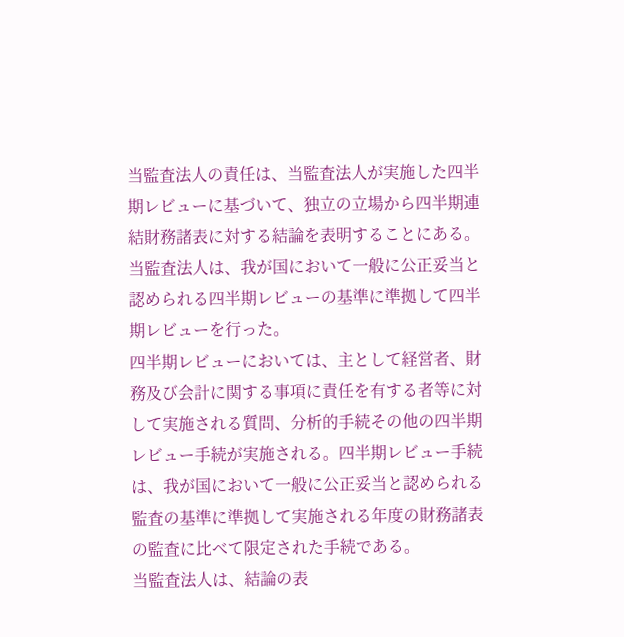当監査法人の責任は、当監査法人が実施した四半期レビューに基づいて、独立の立場から四半期連結財務諸表に対する結論を表明することにある。当監査法人は、我が国において一般に公正妥当と認められる四半期レビューの基準に準拠して四半期レビューを行った。
四半期レビューにおいては、主として経営者、財務及び会計に関する事項に責任を有する者等に対して実施される質問、分析的手続その他の四半期レビュー手続が実施される。四半期レビュー手続は、我が国において一般に公正妥当と認められる監査の基準に準拠して実施される年度の財務諸表の監査に比べて限定された手続である。
当監査法人は、結論の表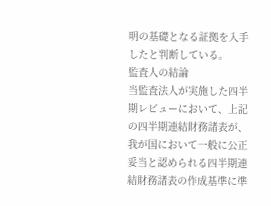明の基礎となる証拠を入手したと判断している。
監査人の結論
当監査法人が実施した四半期レビューにおいて、上記の四半期連結財務諸表が、我が国において一般に公正妥当と認められる四半期連結財務諸表の作成基準に準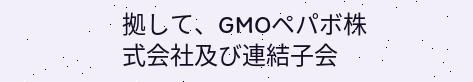拠して、GMOペパボ株式会社及び連結子会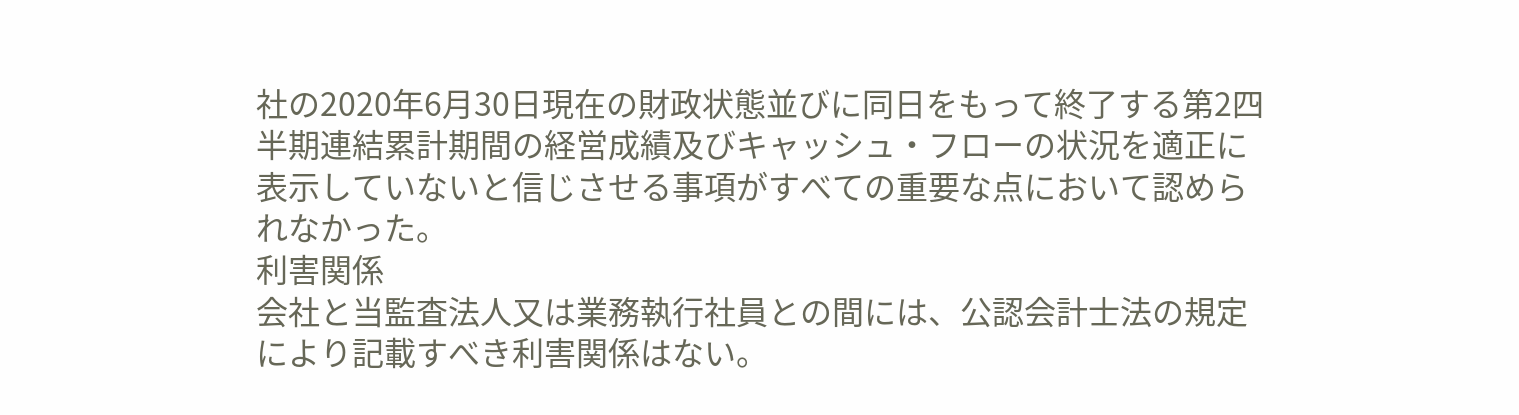社の2020年6月30日現在の財政状態並びに同日をもって終了する第2四半期連結累計期間の経営成績及びキャッシュ・フローの状況を適正に表示していないと信じさせる事項がすべての重要な点において認められなかった。
利害関係
会社と当監査法人又は業務執行社員との間には、公認会計士法の規定により記載すべき利害関係はない。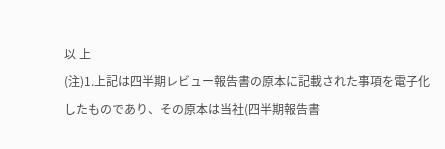以 上
(注)1.上記は四半期レビュー報告書の原本に記載された事項を電子化したものであり、その原本は当社(四半期報告書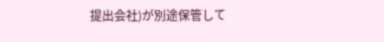提出会社)が別途保管して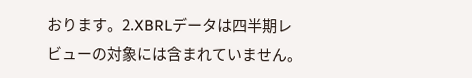おります。2.XBRLデータは四半期レビューの対象には含まれていません。